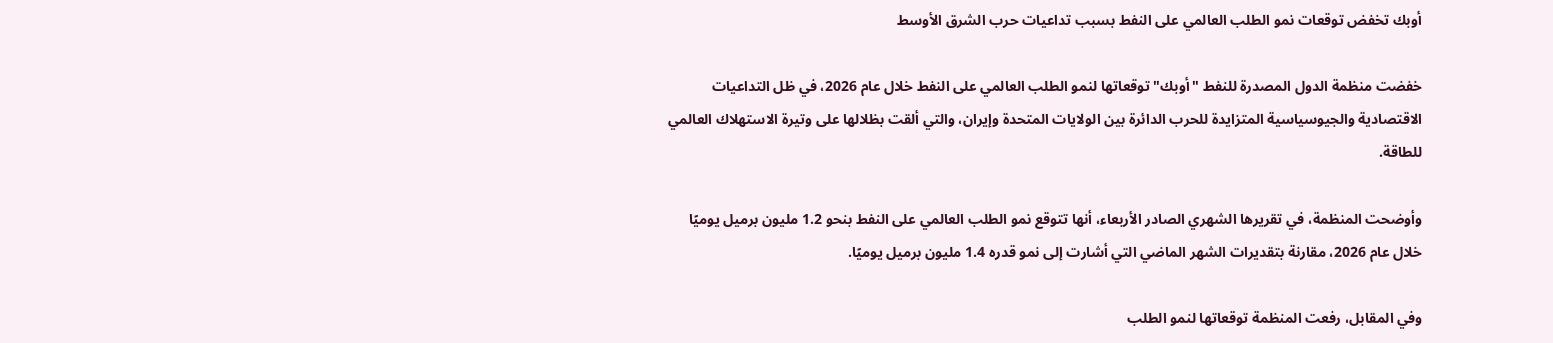أوبك تخفض توقعات نمو الطلب العالمي على النفط بسبب تداعيات حرب الشرق الأوسط

خفضت منظمة الدول المصدرة للنفط "أوبك" توقعاتها لنمو الطلب العالمي على النفط خلال عام 2026، في ظل التداعيات الاقتصادية والجيوسياسية المتزايدة للحرب الدائرة بين الولايات المتحدة وإيران، والتي ألقت بظلالها على وتيرة الاستهلاك العالمي للطاقة.

وأوضحت المنظمة، في تقريرها الشهري الصادر الأربعاء، أنها تتوقع نمو الطلب العالمي على النفط بنحو 1.2 مليون برميل يوميًا خلال عام 2026، مقارنة بتقديرات الشهر الماضي التي أشارت إلى نمو قدره 1.4 مليون برميل يوميًا.

وفي المقابل، رفعت المنظمة توقعاتها لنمو الطلب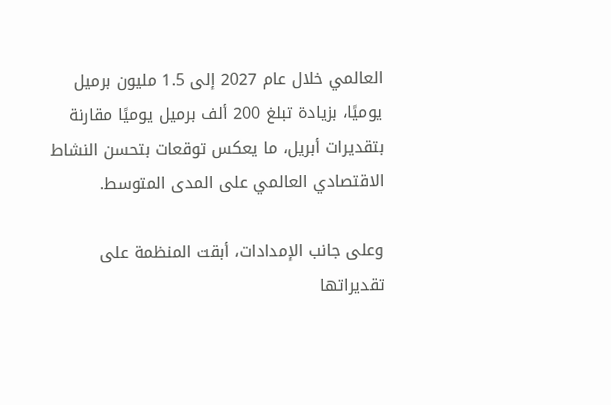العالمي خلال عام 2027 إلى 1.5 مليون برميل يوميًا، بزيادة تبلغ 200 ألف برميل يوميًا مقارنة بتقديرات أبريل، ما يعكس توقعات بتحسن النشاط الاقتصادي العالمي على المدى المتوسط.

وعلى جانب الإمدادات، أبقت المنظمة على تقديراتها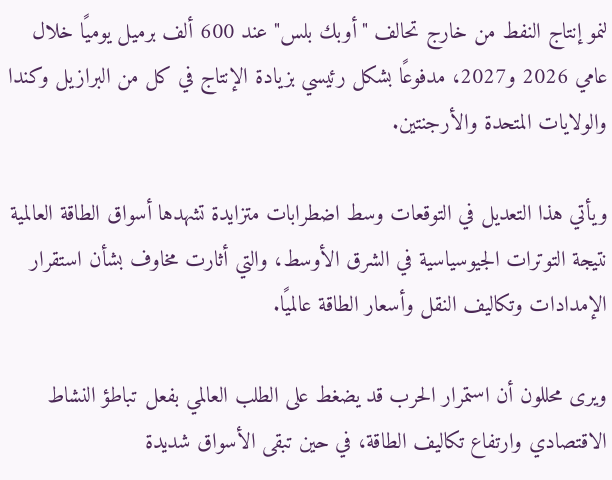لنمو إنتاج النفط من خارج تحالف "أوبك بلس" عند 600 ألف برميل يوميًا خلال عامي 2026 و2027، مدفوعًا بشكل رئيسي بزيادة الإنتاج في كل من البرازيل وكندا والولايات المتحدة والأرجنتين.

ويأتي هذا التعديل في التوقعات وسط اضطرابات متزايدة تشهدها أسواق الطاقة العالمية نتيجة التوترات الجيوسياسية في الشرق الأوسط، والتي أثارت مخاوف بشأن استقرار الإمدادات وتكاليف النقل وأسعار الطاقة عالميًا.

ويرى محللون أن استمرار الحرب قد يضغط على الطلب العالمي بفعل تباطؤ النشاط الاقتصادي وارتفاع تكاليف الطاقة، في حين تبقى الأسواق شديدة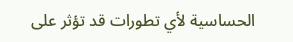الحساسية لأي تطورات قد تؤثر على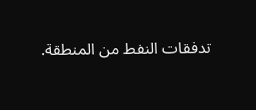تدفقات النفط من المنطقة.